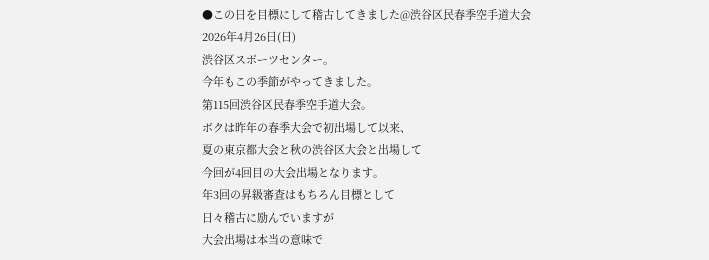●この日を目標にして稽古してきました@渋谷区民春季空手道大会
2026年4月26日(日)
渋谷区スポーツセンター。
今年もこの季節がやってきました。
第115回渋谷区民春季空手道大会。
ボクは昨年の春季大会で初出場して以来、
夏の東京都大会と秋の渋谷区大会と出場して
今回が4回目の大会出場となります。
年3回の昇級審査はもちろん目標として
日々稽古に励んでいますが
大会出場は本当の意味で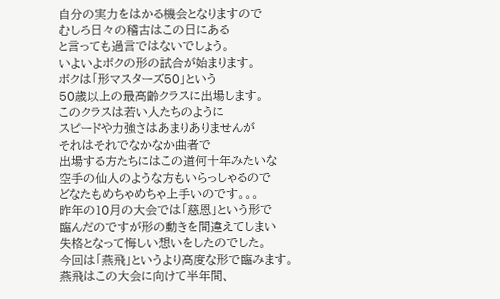自分の実力をはかる機会となりますので
むしろ日々の稽古はこの日にある
と言っても過言ではないでしょう。
いよいよボクの形の試合が始まります。
ボクは「形マスターズ50」という
50歳以上の最高齢クラスに出場します。
このクラスは若い人たちのように
スピードや力強さはあまりありませんが
それはそれでなかなか曲者で
出場する方たちにはこの道何十年みたいな
空手の仙人のような方もいらっしゃるので
どなたもめちゃめちゃ上手いのです。。。
昨年の10月の大会では「慈恩」という形で
臨んだのですが形の動きを間違えてしまい
失格となって悔しい想いをしたのでした。
今回は「燕飛」というより高度な形で臨みます。
燕飛はこの大会に向けて半年間、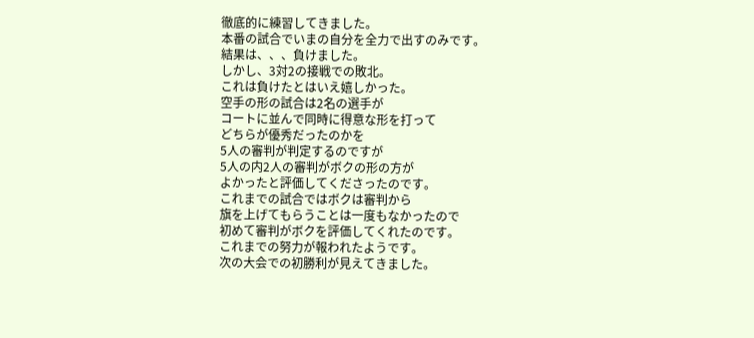徹底的に練習してきました。
本番の試合でいまの自分を全力で出すのみです。
結果は、、、負けました。
しかし、3対2の接戦での敗北。
これは負けたとはいえ嬉しかった。
空手の形の試合は2名の選手が
コートに並んで同時に得意な形を打って
どちらが優秀だったのかを
5人の審判が判定するのですが
5人の内2人の審判がボクの形の方が
よかったと評価してくださったのです。
これまでの試合ではボクは審判から
旗を上げてもらうことは一度もなかったので
初めて審判がボクを評価してくれたのです。
これまでの努力が報われたようです。
次の大会での初勝利が見えてきました。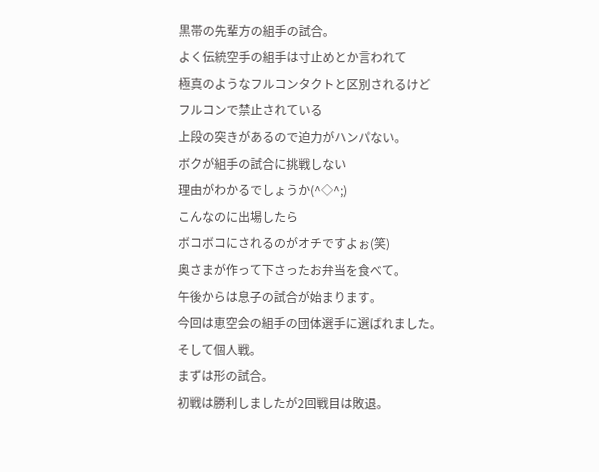黒帯の先輩方の組手の試合。
よく伝統空手の組手は寸止めとか言われて
極真のようなフルコンタクトと区別されるけど
フルコンで禁止されている
上段の突きがあるので迫力がハンパない。
ボクが組手の試合に挑戦しない
理由がわかるでしょうか(^◇^;)
こんなのに出場したら
ボコボコにされるのがオチですよぉ(笑)
奥さまが作って下さったお弁当を食べて。
午後からは息子の試合が始まります。
今回は恵空会の組手の団体選手に選ばれました。
そして個人戦。
まずは形の試合。
初戦は勝利しましたが2回戦目は敗退。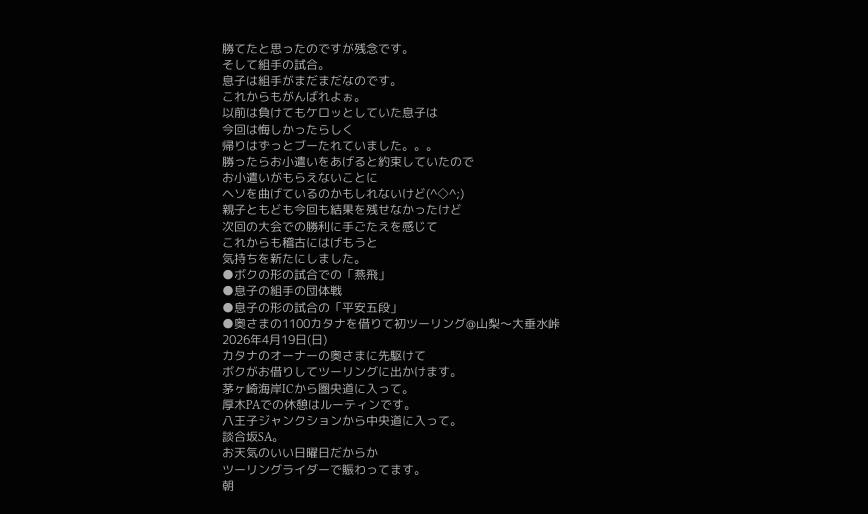勝てたと思ったのですが残念です。
そして組手の試合。
息子は組手がまだまだなのです。
これからもがんばれよぉ。
以前は負けてもケロッとしていた息子は
今回は悔しかったらしく
帰りはずっとブーたれていました。。。
勝ったらお小遣いをあげると約束していたので
お小遣いがもらえないことに
ヘソを曲げているのかもしれないけど(^◇^;)
親子ともども今回も結果を残せなかったけど
次回の大会での勝利に手ごたえを感じて
これからも稽古にはげもうと
気持ちを新たにしました。
●ボクの形の試合での「燕飛」
●息子の組手の団体戦
●息子の形の試合の「平安五段」
●奥さまの1100カタナを借りて初ツーリング@山梨〜大垂水峠
2026年4月19日(日)
カタナのオーナーの奥さまに先駆けて
ボクがお借りしてツーリングに出かけます。
茅ヶ崎海岸ICから圏央道に入って。
厚木PAでの休憩はルーティンです。
八王子ジャンクションから中央道に入って。
談合坂SA。
お天気のいい日曜日だからか
ツーリングライダーで賑わってます。
朝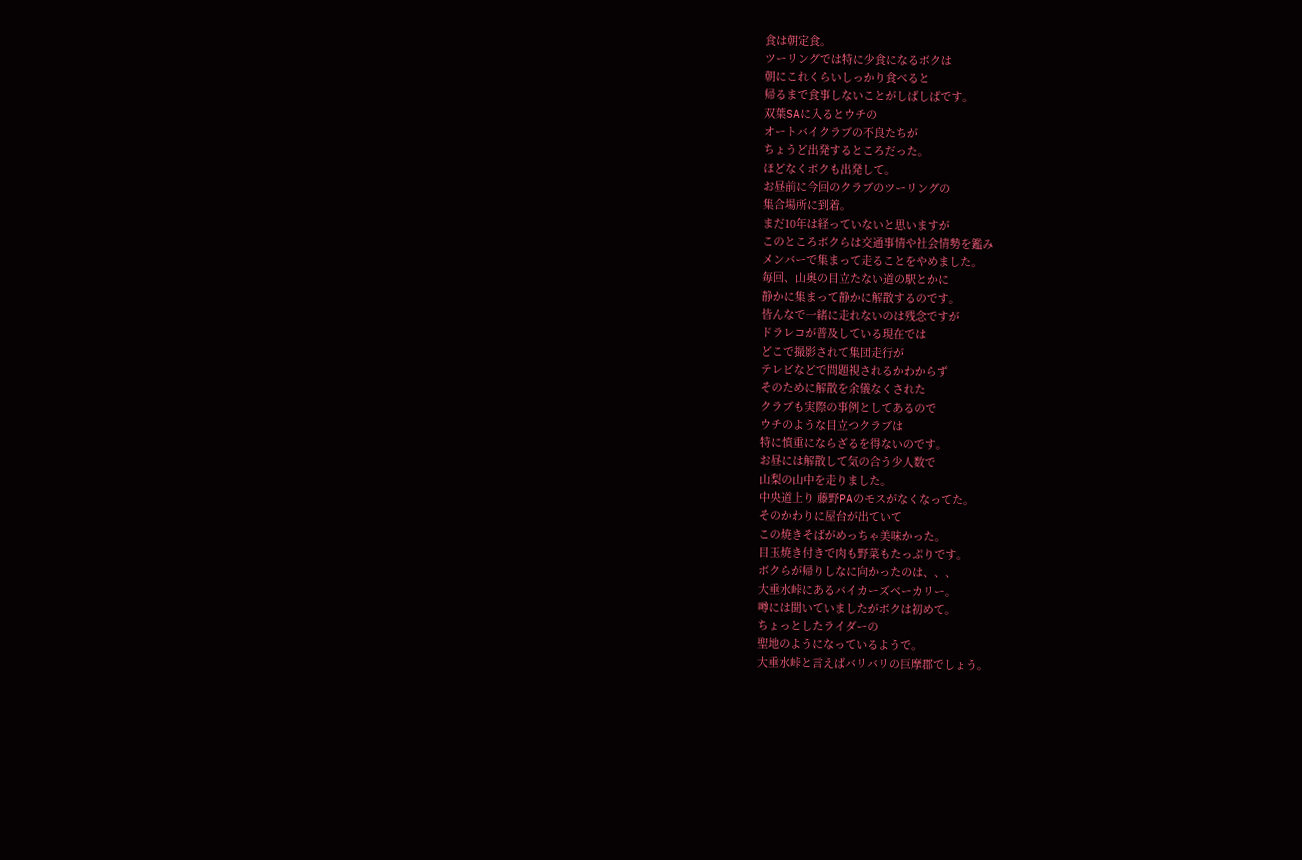食は朝定食。
ツーリングでは特に少食になるボクは
朝にこれくらいしっかり食べると
帰るまで食事しないことがしばしばです。
双葉SAに入るとウチの
オートバイクラブの不良たちが
ちょうど出発するところだった。
ほどなくボクも出発して。
お昼前に今回のクラブのツーリングの
集合場所に到着。
まだ10年は経っていないと思いますが
このところボクらは交通事情や社会情勢を鑑み
メンバーで集まって走ることをやめました。
毎回、山奥の目立たない道の駅とかに
静かに集まって静かに解散するのです。
皆んなで一緒に走れないのは残念ですが
ドラレコが普及している現在では
どこで撮影されて集団走行が
テレビなどで問題視されるかわからず
そのために解散を余儀なくされた
クラブも実際の事例としてあるので
ウチのような目立つクラブは
特に慎重にならざるを得ないのです。
お昼には解散して気の合う少人数で
山梨の山中を走りました。
中央道上り 藤野PAのモスがなくなってた。
そのかわりに屋台が出ていて
この焼きそばがめっちゃ美味かった。
目玉焼き付きで肉も野菜もたっぷりです。
ボクらが帰りしなに向かったのは、、、
大垂水峠にあるバイカーズベーカリー。
噂には聞いていましたがボクは初めて。
ちょっとしたライダーの
聖地のようになっているようで。
大垂水峠と言えばバリバリの巨摩郡でしょう。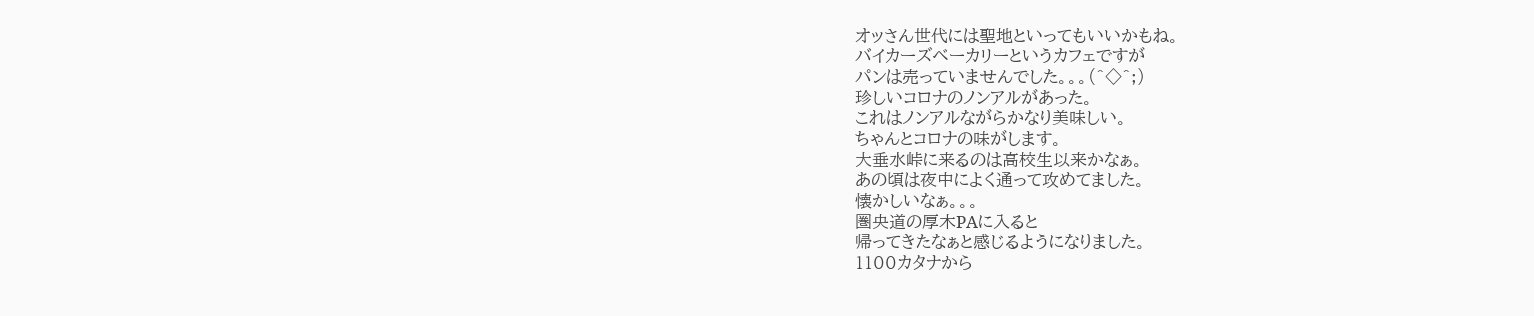オッさん世代には聖地といってもいいかもね。
バイカーズベーカリーというカフェですが
パンは売っていませんでした。。。(^◇^;)
珍しいコロナのノンアルがあった。
これはノンアルながらかなり美味しい。
ちゃんとコロナの味がします。
大垂水峠に来るのは高校生以来かなぁ。
あの頃は夜中によく通って攻めてました。
懐かしいなぁ。。。
圏央道の厚木PAに入ると
帰ってきたなぁと感じるようになりました。
1100カタナから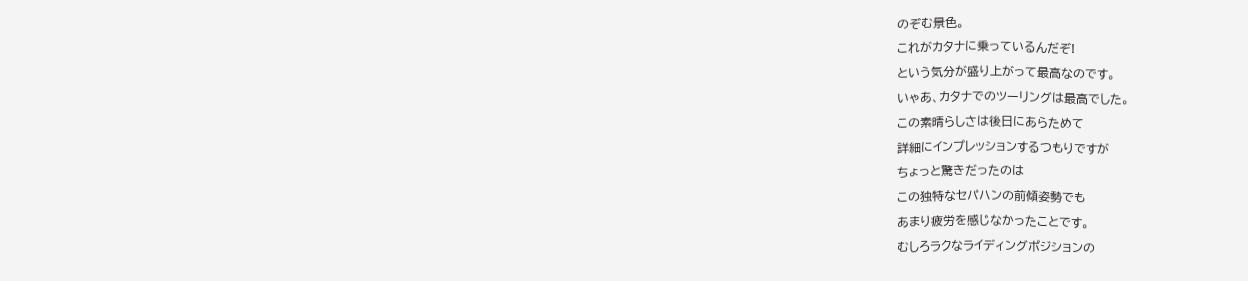のぞむ景色。
これがカタナに乗っているんだぞ!
という気分が盛り上がって最高なのです。
いゃあ、カタナでのツーリングは最高でした。
この素晴らしさは後日にあらためて
詳細にインプレッションするつもりですが
ちょっと驚きだったのは
この独特なセパハンの前傾姿勢でも
あまり疲労を感じなかったことです。
むしろラクなライディングポジションの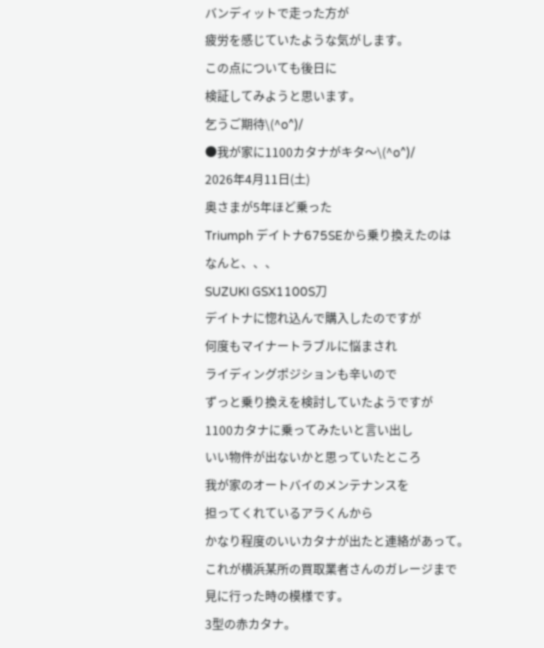バンディットで走った方が
疲労を感じていたような気がします。
この点についても後日に
検証してみようと思います。
乞うご期待\(^o^)/
●我が家に1100カタナがキタ〜\(^o^)/
2026年4月11日(土)
奥さまが5年ほど乗った
Triumph デイトナ675SEから乗り換えたのは
なんと、、、
SUZUKI GSX1100S刀
デイトナに惚れ込んで購入したのですが
何度もマイナートラブルに悩まされ
ライディングポジションも辛いので
ずっと乗り換えを検討していたようですが
1100カタナに乗ってみたいと言い出し
いい物件が出ないかと思っていたところ
我が家のオートバイのメンテナンスを
担ってくれているアラくんから
かなり程度のいいカタナが出たと連絡があって。
これが横浜某所の買取業者さんのガレージまで
見に行った時の模様です。
3型の赤カタナ。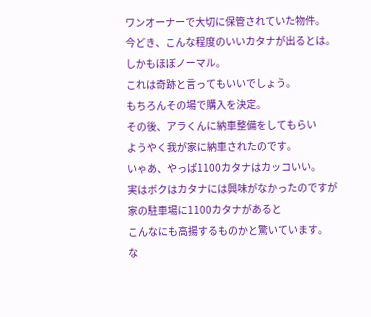ワンオーナーで大切に保管されていた物件。
今どき、こんな程度のいいカタナが出るとは。
しかもほぼノーマル。
これは奇跡と言ってもいいでしょう。
もちろんその場で購入を決定。
その後、アラくんに納車整備をしてもらい
ようやく我が家に納車されたのです。
いゃあ、やっぱ1100カタナはカッコいい。
実はボクはカタナには興味がなかったのですが
家の駐車場に1100カタナがあると
こんなにも高揚するものかと驚いています。
な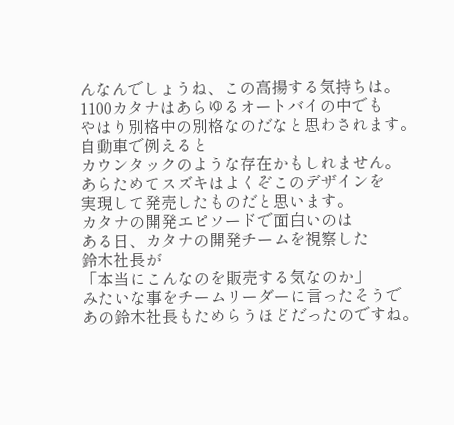んなんでしょうね、この高揚する気持ちは。
1100カタナはあらゆるオートバイの中でも
やはり別格中の別格なのだなと思わされます。
自動車で例えると
カウンタックのような存在かもしれません。
あらためてスズキはよくぞこのデザインを
実現して発売したものだと思います。
カタナの開発エピソードで面白いのは
ある日、カタナの開発チームを視察した
鈴木社長が
「本当にこんなのを販売する気なのか」
みたいな事をチームリーダーに言ったそうで
あの鈴木社長もためらうほどだったのですね。